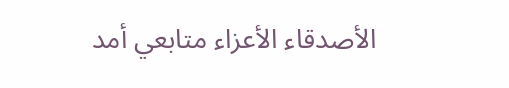الأصدقاء الأعزاء متابعي أمد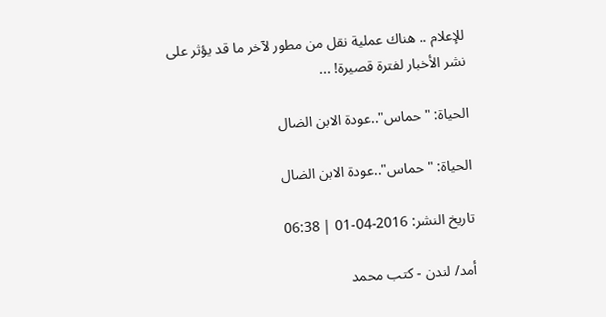للإعلام .. هناك عملية نقل من مطور لآخر ما قد يؤثر على نشر الأخبار لفترة قصيرة! ...

الحياة: "حماس"..عودة الابن الضال

الحياة: "حماس"..عودة الابن الضال

تاريخ النشر: 2016-04-01 | 06:38

أمد/ لندن - كتب محمد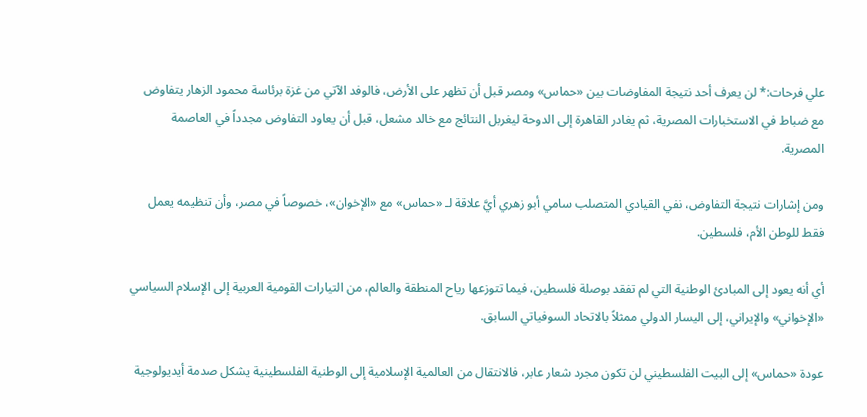علي فرحات:* لن يعرف أحد نتيجة المفاوضات بين «حماس» ومصر قبل أن تظهر على الأرض، فالوفد الآتي من غزة برئاسة محمود الزهار يتفاوض مع ضباط في الاستخبارات المصرية، ثم يغادر القاهرة إلى الدوحة ليغربل النتائج مع خالد مشعل، قبل أن يعاود التفاوض مجدداً في العاصمة المصرية.

ومن إشارات نتيجة التفاوض، نفي القيادي المتصلب سامي أبو زهري أيَّ علاقة لـ «حماس» مع «الإخوان»، خصوصاً في مصر، وأن تنظيمه يعمل فقط للوطن الأم، فلسطين.

أي أنه يعود إلى المبادئ الوطنية التي لم تفقد بوصلة فلسطين، فيما تتوزعها رياح المنطقة والعالم، من التيارات القومية العربية إلى الإسلام السياسي «الإخواني» والإيراني، إلى اليسار الدولي ممثلاً بالاتحاد السوفياتي السابق.

عودة «حماس» إلى البيت الفلسطيني لن تكون مجرد شعار عابر، فالانتقال من العالمية الإسلامية إلى الوطنية الفلسطينية يشكل صدمة أيديولوجية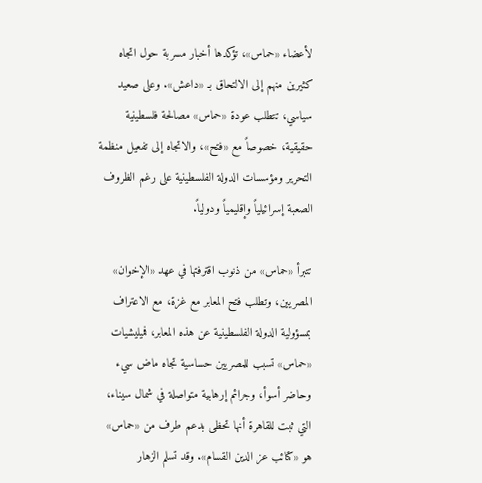لأعضاء «حماس»، تؤكدها أخبار مسربة حول اتجاه كثيرين منهم إلى الالتحاق بـ «داعش». وعلى صعيد سياسي، تتطلب عودة «حماس» مصالحة فلسطينية حقيقية، خصوصاً مع «فتح»، والاتجاه إلى تفعيل منظمة التحرير ومؤسسات الدولة الفلسطينية على رغم الظروف الصعبة إسرائيلياً وإقليمياً ودولياً.

تتبرأ «حماس» من ذنوب اقترفتها في عهد «الإخوان» المصريين، وتطلب فتح المعابر مع غزة، مع الاعتراف بمسؤولية الدولة الفلسطينية عن هذه المعابر، فميليشيات «حماس» تسبب للمصريين حساسية تجاه ماض سيء وحاضر أسوأ، وجرائم إرهابية متواصلة في شمال سيناء، التي ثبت للقاهرة أنها تحظى بدعم طرف من «حماس» هو «كتائب عز الدين القسام». وقد تسلم الزهار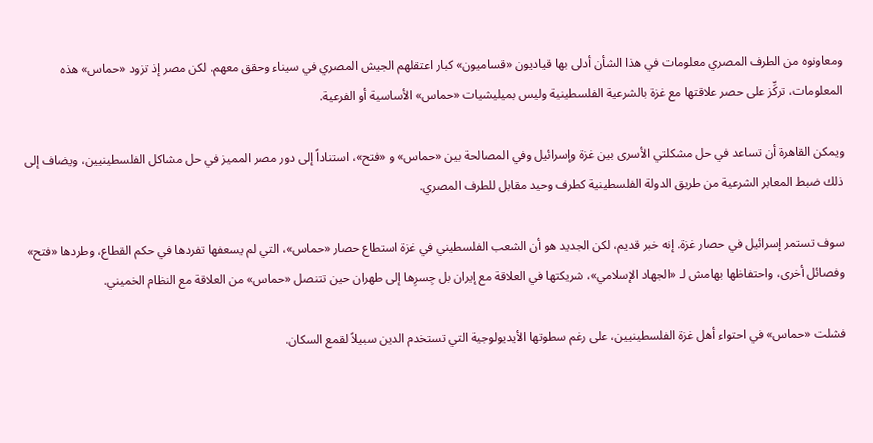ومعاونوه من الطرف المصري معلومات في هذا الشأن أدلى بها قياديون «قساميون» كبار اعتقلهم الجيش المصري في سيناء وحقق معهم. لكن مصر إذ تزود «حماس» هذه المعلومات، تركِّز على حصر علاقتها مع غزة بالشرعية الفلسطينية وليس بميليشيات «حماس» الأساسية أو الفرعية.

ويمكن القاهرة أن تساعد في حل مشكلتي الأسرى بين غزة وإسرائيل وفي المصالحة بين «حماس» و «فتح»، استناداً إلى دور مصر المميز في حل مشاكل الفلسطينيين، ويضاف إلى ذلك ضبط المعابر الشرعية من طريق الدولة الفلسطينية كطرف وحيد مقابل للطرف المصري.

سوف تستمر إسرائيل في حصار غزة. إنه خبر قديم، لكن الجديد هو أن الشعب الفلسطيني في غزة استطاع حصار «حماس»، التي لم يسعفها تفردها في حكم القطاع، وطردها «فتح» وفصائل أخرى، واحتفاظها بهامش لـ «الجهاد الإسلامي»، شريكتها في العلاقة مع إيران بل جِسرِها إلى طهران حين تتنصل «حماس» من العلاقة مع النظام الخميني.

فشلت «حماس» في احتواء أهل غزة الفلسطينيين، على رغم سطوتها الأيديولوجية التي تستخدم الدين سبيلاً لقمع السكان.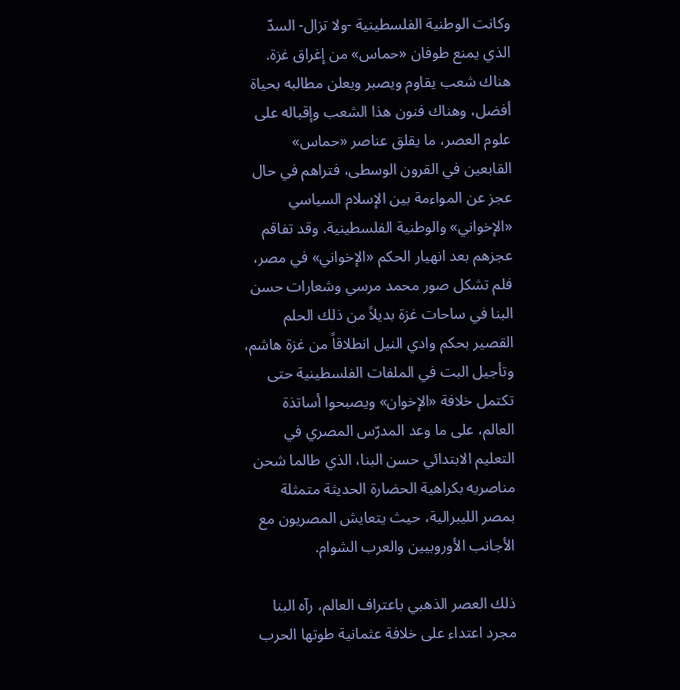وكانت الوطنية الفلسطينية -ولا تزال- السدّ الذي يمنع طوفان «حماس» من إغراق غزة. هناك شعب يقاوم ويصبر ويعلن مطالبه بحياة أفضل، وهناك فنون هذا الشعب وإقباله على علوم العصر، ما يقلق عناصر «حماس» القابعين في القرون الوسطى، فتراهم في حال عجز عن المواءمة بين الإسلام السياسي «الإخواني» والوطنية الفلسطينية. وقد تفاقم عجزهم بعد انهيار الحكم «الإخواني» في مصر، فلم تشكل صور محمد مرسي وشعارات حسن البنا في ساحات غزة بديلاً من ذلك الحلم القصير بحكم وادي النيل انطلاقاً من غزة هاشم، وتأجيل البت في الملفات الفلسطينية حتى تكتمل خلافة «الإخوان» ويصبحوا أساتذة العالم، على ما وعد المدرّس المصري في التعليم الابتدائي حسن البنا، الذي طالما شحن مناصريه بكراهية الحضارة الحديثة متمثلة بمصر الليبرالية، حيث يتعايش المصريون مع الأجانب الأوروبيين والعرب الشوام.

ذلك العصر الذهبي باعتراف العالم، رآه البنا مجرد اعتداء على خلافة عثمانية طوتها الحرب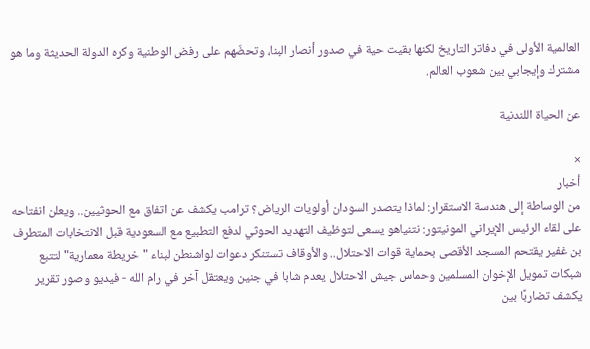العالمية الأولى في دفاتر التاريخ لكنها بقيت حية في صدور أنصار البنا، وتحضّهم على رفض الوطنية وكره الدولة الحديثة وما هو مشترك وإيجابي بين شعوب العالم.

عن الحياة اللندنية

×
أخبار
من الوساطة إلى هندسة الاستقرار: لماذا يتصدر السودان أولويات الرياض؟ ترامب يكشف عن اتفاق مع الحوثيين.. ويعلن انفتاحه على لقاء الرئيس الإيراني المونيتور: نتنياهو يسعى لتوظيف التهديد الحوثي لدفع التطبيع مع السعودية قبل الانتخابات المتطرف بن غفير يقتحم المسجد الأقصى بحماية قوات الاحتلال.. والأوقاف تستنكر دعوات لواشنطن لبناء "خريطة معمارية" لتتبع شبكات تمويل الإخوان المسلمين وحماس جيش الاحتلال يعدم شابا في جنين ويعتقل آخر في رام الله - فيديو وصور تقرير يكشف تضاربًا بين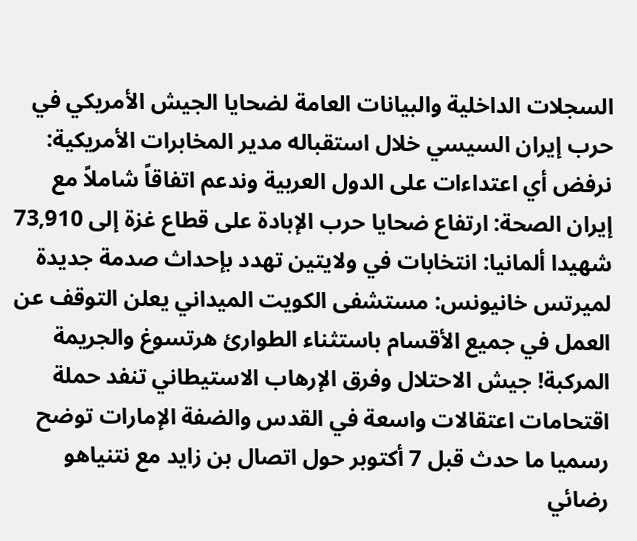السجلات الداخلية والبيانات العامة لضحايا الجيش الأمريكي في حرب إيران السيسي خلال استقباله مدير المخابرات الأمريكية: نرفض أي اعتداءات على الدول العربية وندعم اتفاقاً شاملاً مع إيران الصحة: ارتفاع ضحايا حرب الإبادة على قطاع غزة إلى 73,910 شهيدا ألمانيا: انتخابات في ولايتين تهدد بإحداث صدمة جديدة لميرتس خانيونس: مستشفى الكويت الميداني يعلن التوقف عن العمل في جميع الأقسام باستثناء الطوارئ هرتسوغ والجريمة المركبة! جيش الاحتلال وفرق الإرهاب الاستيطاني تنفد حملة اقتحامات اعتقالات واسعة في القدس والضفة الإمارات توضح رسميا ما حدث قبل 7 أكتوبر حول اتصال بن زايد مع نتنياهو رضائي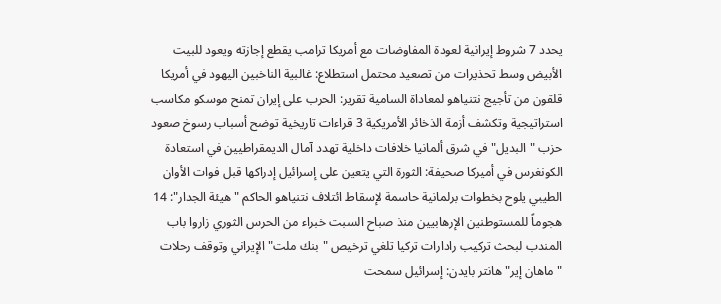يحدد 7 شروط إيرانية لعودة المفاوضات مع أمريكا ترامب يقطع إجازته ويعود للبيت الأبيض وسط تحذيرات من تصعيد محتمل استطلاع: غالبية الناخبين اليهود في أمريكا قلقون من تأجيج نتنياهو لمعاداة السامية تقرير: الحرب على إيران تمنح موسكو مكاسب استراتيجية وتكشف أزمة الذخائر الأمريكية 3 قراءات تاريخية توضح أسباب رسوخ صعود حزب "البديل" في شرق ألمانيا خلافات داخلية تهدد آمال الديمقراطيين في استعادة الكونغرس في أميركا صحيفة: الثورة التي يتعين على إسرائيل إدراكها قبل فوات الأوان الطيبي يلوح بخطوات برلمانية حاسمة لإسقاط ائتلاف نتنياهو الحاكم "هيئة الجدار": 14 هجوماً للمستوطنين الإرهابيين منذ صباح السبت خبراء من الحرس الثوري زاروا باب المندب لبحث تركيب رادارات تركيا تلغي ترخيص "بنك ملت" الإيراني وتوقف رحلات "ماهان إير" هانتر بايدن: إسرائيل سمحت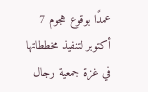عمدًا بوقوع هجوم 7 أكتوبر لتنفيذ مخططاتها في غزة جمعية رجال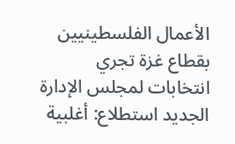الأعمال الفلسطينيين بقطاع غزة تجري انتخابات لمجلس الإدارة الجديد استطلاع: أغلبية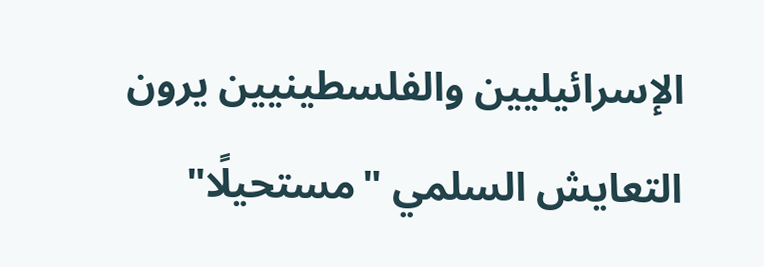الإسرائيليين والفلسطينيين يرون التعايش السلمي "مستحيلًا"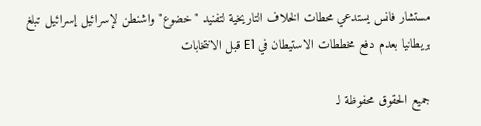مستشار فانس يستدعي محطات الخلاف التاريخية لتفنيد "خضوع" واشنطن لإسرائيل إسرائيل تبلغ بريطانيا بعدم دفع مخططات الاستيطان في E1 قبل الانتخابات

جميع الحقوق محفوظة لـ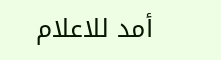أمد للاعلام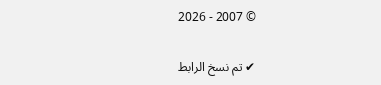© 2007 - 2026

✔ تم نسخ الرابط